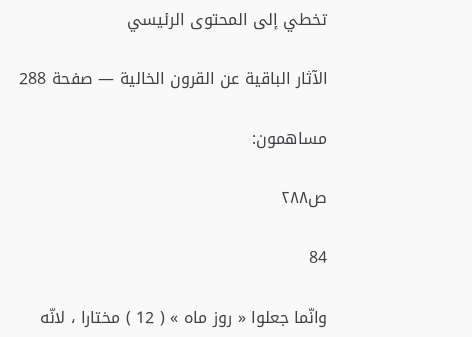تخطي إلى المحتوى الرئيسي

الآثار الباقية عن القرون الخالية — صفحة 288

مساهمون:

ص٢٨٨

84

وانّما جعلوا « روز ماه » ( 12 ) مختارا ، لانّه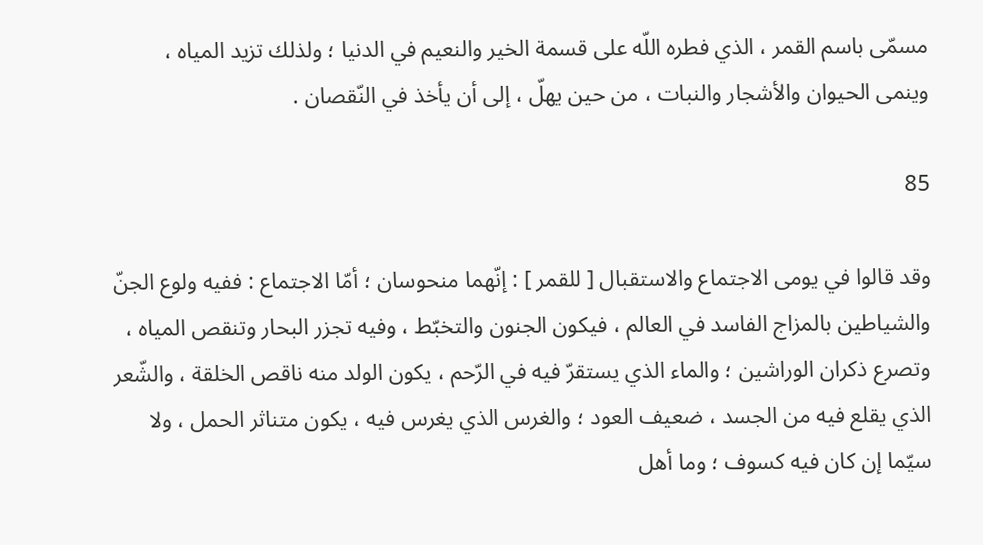مسمّى باسم القمر ، الذي فطره اللّه على قسمة الخير والنعيم في الدنيا ؛ ولذلك تزيد المياه ، وينمى الحيوان والأشجار والنبات ، من حين يهلّ ، إلى أن يأخذ في النّقصان .

85

وقد قالوا في يومى الاجتماع والاستقبال [ للقمر ] : إنّهما منحوسان ؛ أمّا الاجتماع : ففيه ولوع الجنّ والشياطين بالمزاج الفاسد في العالم ، فيكون الجنون والتخبّط ، وفيه تجزر البحار وتنقص المياه ، وتصرع ذكران الوراشين ؛ والماء الذي يستقرّ فيه في الرّحم ، يكون الولد منه ناقص الخلقة ، والشّعر الذي يقلع فيه من الجسد ، ضعيف العود ؛ والغرس الذي يغرس فيه ، يكون متناثر الحمل ، ولا سيّما إن كان فيه كسوف ؛ وما أهل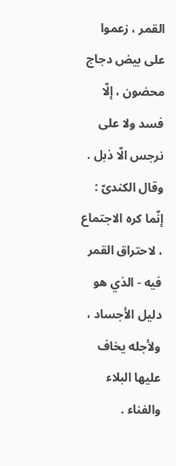القمر ، زعموا على بيض دجاج محضون ، إلّا فسد ولا على نرجس الّا ذبل . وقال الكندىّ : إنّما كره الاجتماع ، لاحتراق القمر فيه - الذي هو دليل الأجساد ، ولأجله يخاف عليها البلاء والفناء .